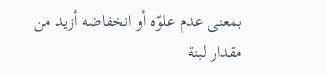بمعنى عدم علوّه أو انخفاضه أزيد من مقدار لبنة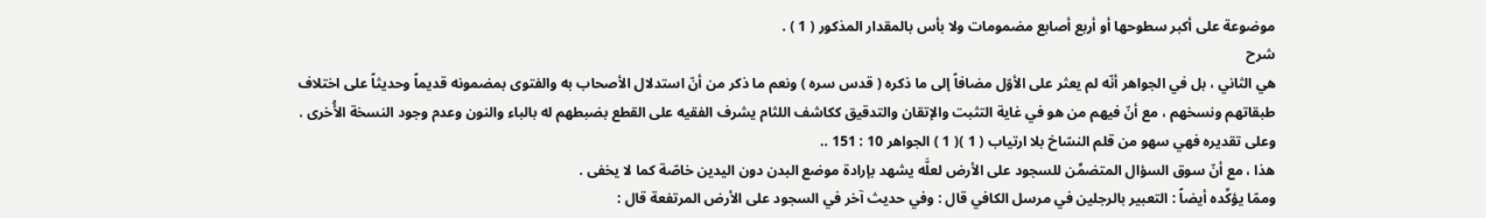موضوعة على أكبر سطوحها أو أربع أصابع مضمومات ولا بأس بالمقدار المذكور ( 1 ) .
شرح
هي الثاني ، بل في الجواهر أنّه لم يعثر على الأوّل مضافاً إلى ما ذكره ( قدس سره ) ونعم ما ذكر من أنّ استدلال الأصحاب به والفتوى بمضمونه قديماً وحديثاً على اختلاف طبقاتهم ونسخهم ، مع أنّ فيهم من هو في غاية التثبت والإتقان والتدقيق ككاشف اللثام يشرف الفقيه على القطع بضبطهم له بالباء والنون وعدم وجود النسخة الأُخرى . وعلى تقديره فهي سهو من قلم النسّاخ بلا ارتياب ( 1 )( 1 ) الجواهر 10 : 151 ..
هذا ، مع أنّ سوق السؤال المتضمِّن للسجود على الأرض لعلَّه يشهد بإرادة موضع البدن دون اليدين خاصّة كما لا يخفى .
وممّا يؤكِّده أيضاً : التعبير بالرجلين في مرسل الكافي قال : وفي حديث آخر في السجود على الأرض المرتفعة قال :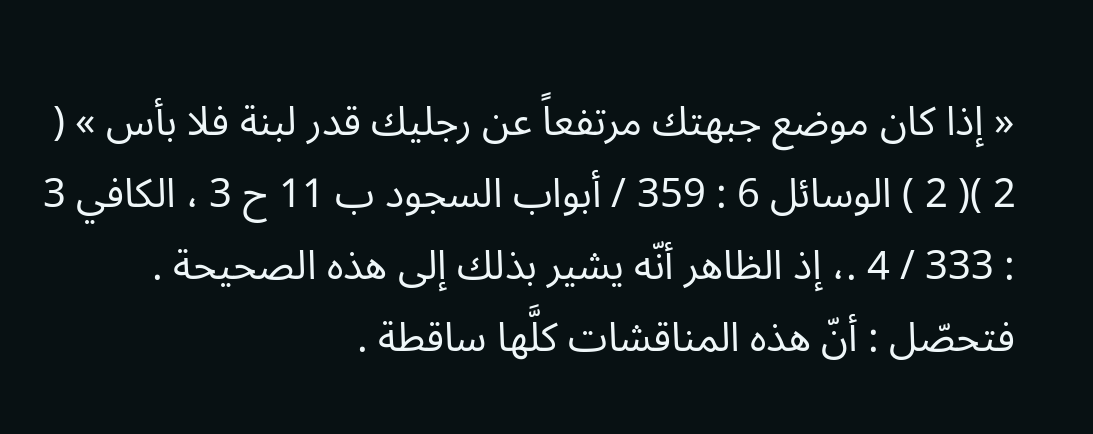« إذا كان موضع جبهتك مرتفعاً عن رجليك قدر لبنة فلا بأس » ( 2 )( 2 ) الوسائل 6 : 359 / أبواب السجود ب 11 ح 3 ، الكافي 3 : 333 / 4 .، إذ الظاهر أنّه يشير بذلك إلى هذه الصحيحة .
فتحصّل : أنّ هذه المناقشات كلَّها ساقطة .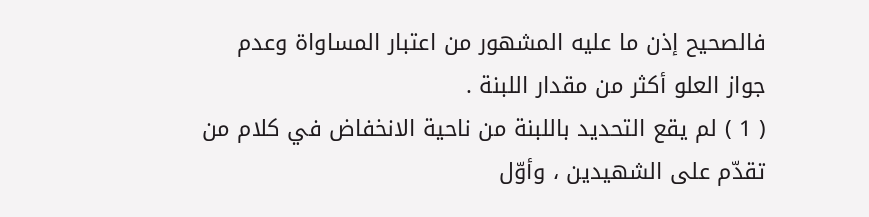فالصحيح إذن ما عليه المشهور من اعتبار المساواة وعدم جواز العلو أكثر من مقدار اللبنة .
( 1 ) لم يقع التحديد باللبنة من ناحية الانخفاض في كلام من تقدّم على الشهيدين ، وأوّل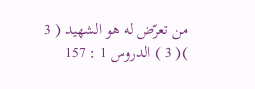من تعرّض له هو الشهيد ( 3 )( 3 ) الدروس 1 : 157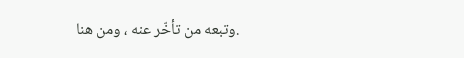.وتبعه من تأخّر عنه ، ومن هنا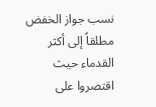نسب جواز الخفض مطلقاً إلى أكثر القدماء حيث اقتصروا على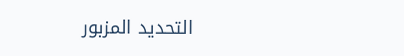التحديد المزبور